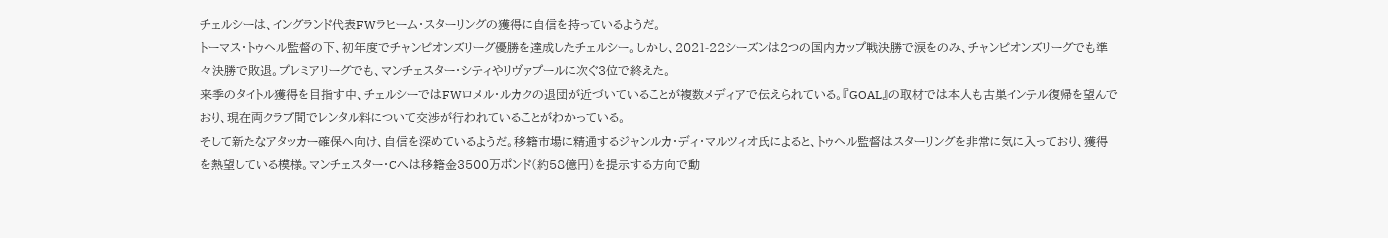チェルシーは、イングランド代表FWラヒーム・スターリングの獲得に自信を持っているようだ。
トーマス・トゥヘル監督の下、初年度でチャンピオンズリーグ優勝を達成したチェルシー。しかし、2021-22シーズンは2つの国内カップ戦決勝で涙をのみ、チャンピオンズリーグでも準々決勝で敗退。プレミアリーグでも、マンチェスター・シティやリヴァプールに次ぐ3位で終えた。
来季のタイトル獲得を目指す中、チェルシーではFWロメル・ルカクの退団が近づいていることが複数メディアで伝えられている。『GOAL』の取材では本人も古巣インテル復帰を望んでおり、現在両クラブ間でレンタル料について交渉が行われていることがわかっている。
そして新たなアタッカー確保へ向け、自信を深めているようだ。移籍市場に精通するジャンルカ・ディ・マルツィオ氏によると、トゥヘル監督はスターリングを非常に気に入っており、獲得を熱望している模様。マンチェスター・Cへは移籍金3500万ポンド(約58億円)を提示する方向で動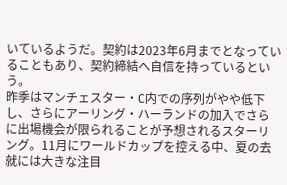いているようだ。契約は2023年6月までとなっていることもあり、契約締結へ自信を持っているという。
昨季はマンチェスター・C内での序列がやや低下し、さらにアーリング・ハーランドの加入でさらに出場機会が限られることが予想されるスターリング。11月にワールドカップを控える中、夏の去就には大きな注目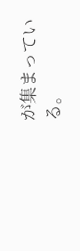が集まっている。